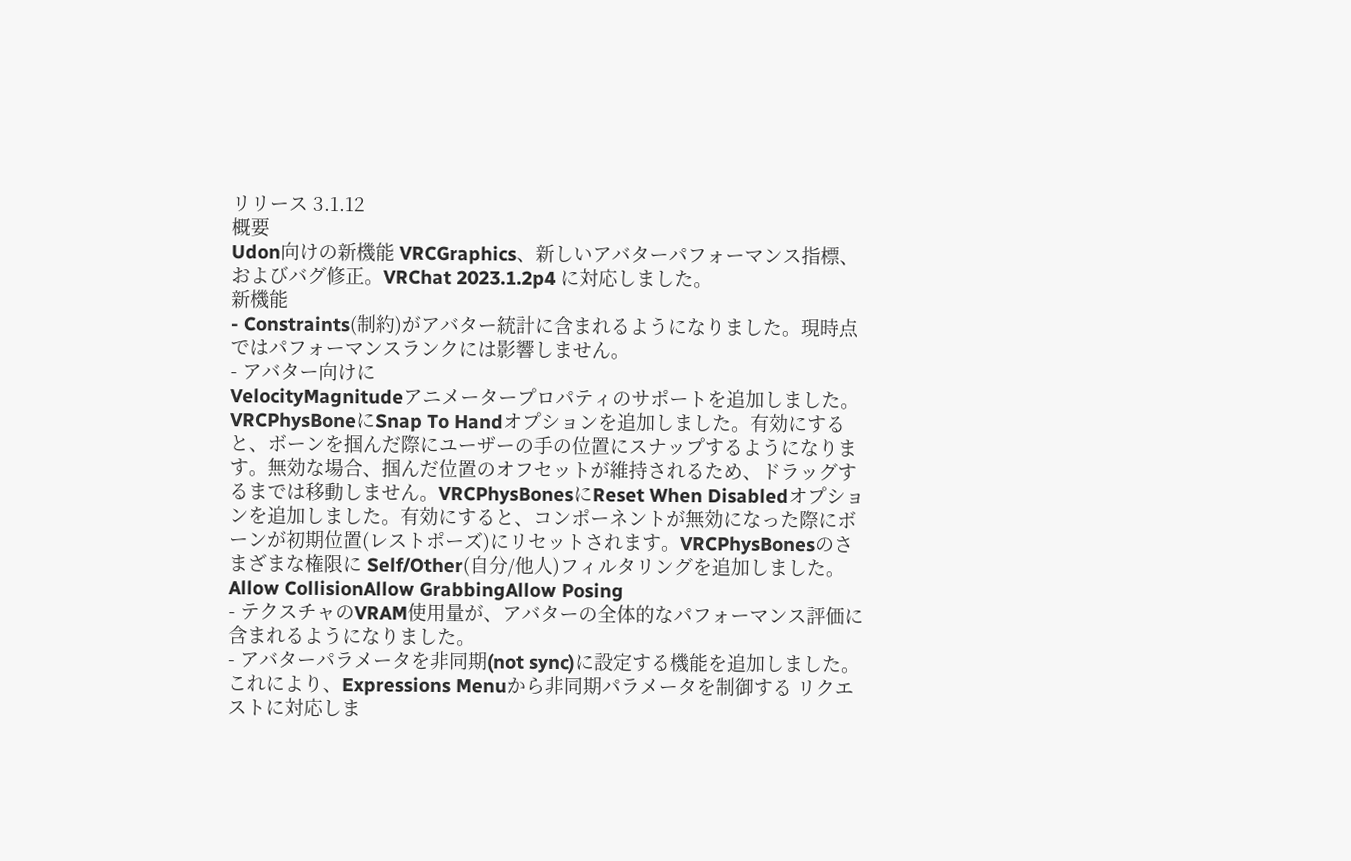リリース 3.1.12
概要
Udon向けの新機能 VRCGraphics、新しいアバターパフォーマンス指標、およびバグ修正。VRChat 2023.1.2p4 に対応しました。
新機能
- Constraints(制約)がアバター統計に含まれるようになりました。現時点ではパフォーマンスランクには影響しません。
- アバター向けに
VelocityMagnitudeアニメータープロパティのサポートを追加しました。 VRCPhysBoneにSnap To Handオプションを追加しました。有効にすると、ボーンを掴んだ際にユーザーの手の位置にスナップするようになります。無効な場合、掴んだ位置のオフセットが維持されるため、ドラッグするまでは移動しません。VRCPhysBonesにReset When Disabledオプションを追加しました。有効にすると、コンポーネントが無効になった際にボーンが初期位置(レストポーズ)にリセットされます。VRCPhysBonesのさまざまな権限に Self/Other(自分/他人)フィルタリングを追加しました。Allow CollisionAllow GrabbingAllow Posing
- テクスチャのVRAM使用量が、アバターの全体的なパフォーマンス評価に含まれるようになりました。
- アバターパラメータを非同期(not sync)に設定する機能を追加しました。これにより、Expressions Menuから非同期パラメータを制御する リクエストに対応しま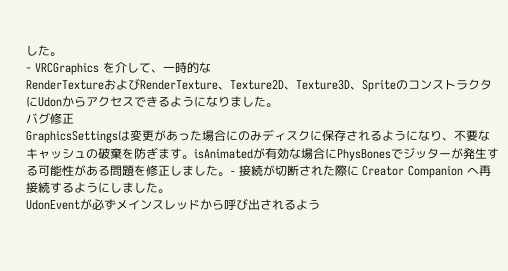した。
- VRCGraphics を介して、一時的な
RenderTextureおよびRenderTexture、Texture2D、Texture3D、SpriteのコンストラクタにUdonからアクセスできるようになりました。
バグ修正
GraphicsSettingsは変更があった場合にのみディスクに保存されるようになり、不要なキャッシュの破棄を防ぎます。isAnimatedが有効な場合にPhysBonesでジッターが発生する可能性がある問題を修正しました。- 接続が切断された際に Creator Companion へ再接続するようにしました。
UdonEventが必ずメインスレッドから呼び出されるよう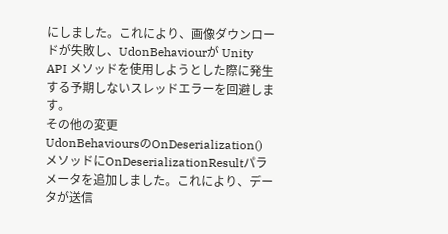にしました。これにより、画像ダウンロードが失敗し、UdonBehaviourが Unity API メソッドを使用しようとした際に発生する予期しないスレッドエラーを回避します。
その他の変更
UdonBehavioursのOnDeserialization()メソッドにOnDeserializationResultパラメータを追加しました。これにより、データが送信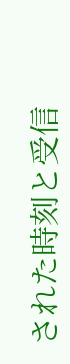された時刻と受信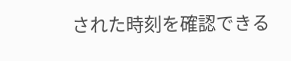された時刻を確認できる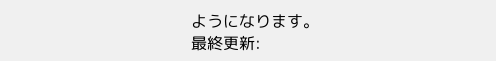ようになります。
最終更新: